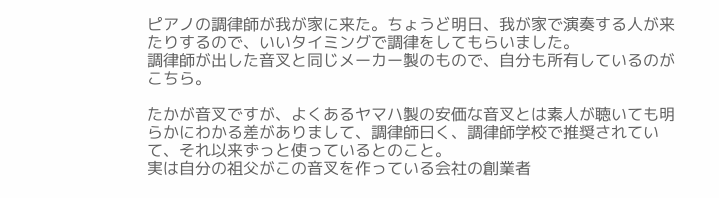ピアノの調律師が我が家に来た。ちょうど明日、我が家で演奏する人が来たりするので、いいタイミングで調律をしてもらいました。
調律師が出した音叉と同じメーカー製のもので、自分も所有しているのがこちら。

たかが音叉ですが、よくあるヤマハ製の安価な音叉とは素人が聴いても明らかにわかる差がありまして、調律師曰く、調律師学校で推奨されていて、それ以来ずっと使っているとのこと。
実は自分の祖父がこの音叉を作っている会社の創業者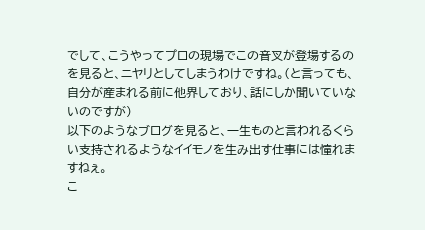でして、こうやってプロの現場でこの音叉が登場するのを見ると、ニヤリとしてしまうわけですね。(と言っても、自分が産まれる前に他界しており、話にしか聞いていないのですが)
以下のようなブログを見ると、一生ものと言われるくらい支持されるようなイイモノを生み出す仕事には憧れますねぇ。
こ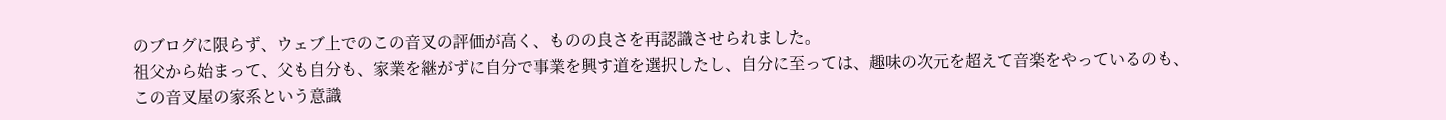のブログに限らず、ウェブ上でのこの音叉の評価が高く、ものの良さを再認識させられました。
祖父から始まって、父も自分も、家業を継がずに自分で事業を興す道を選択したし、自分に至っては、趣味の次元を超えて音楽をやっているのも、この音叉屋の家系という意識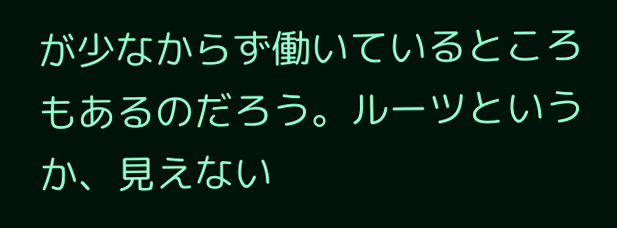が少なからず働いているところもあるのだろう。ルーツというか、見えない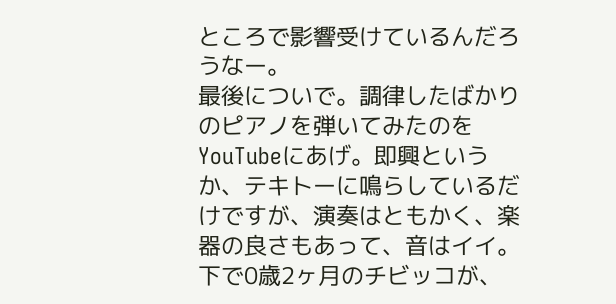ところで影響受けているんだろうなー。
最後についで。調律したばかりのピアノを弾いてみたのをYouTubeにあげ。即興というか、テキトーに鳴らしているだけですが、演奏はともかく、楽器の良さもあって、音はイイ。
下で0歳2ヶ月のチビッコが、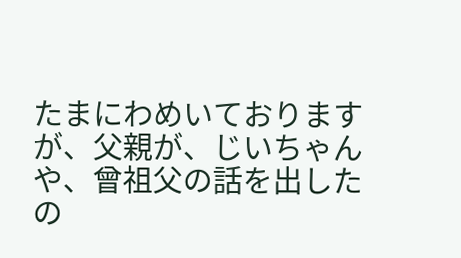たまにわめいておりますが、父親が、じいちゃんや、曾祖父の話を出したの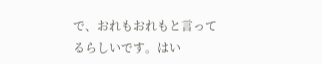で、おれもおれもと言ってるらしいです。はい